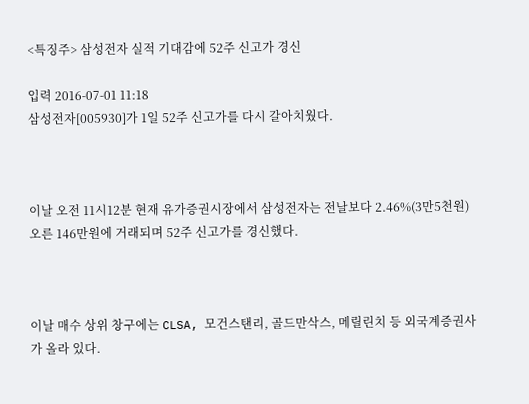<특징주> 삼성전자 실적 기대감에 52주 신고가 경신

입력 2016-07-01 11:18
삼성전자[005930]가 1일 52주 신고가를 다시 갈아치웠다.



이날 오전 11시12분 현재 유가증권시장에서 삼성전자는 전날보다 2.46%(3만5천원) 오른 146만원에 거래되며 52주 신고가를 경신했다.



이날 매수 상위 창구에는 CLSA, 모건스탠리, 골드만삭스, 메릴린치 등 외국계증권사가 올라 있다.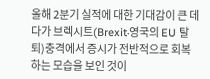올해 2분기 실적에 대한 기대감이 큰 데다가 브렉시트(Brexit·영국의 EU 탈퇴)충격에서 증시가 전반적으로 회복하는 모습을 보인 것이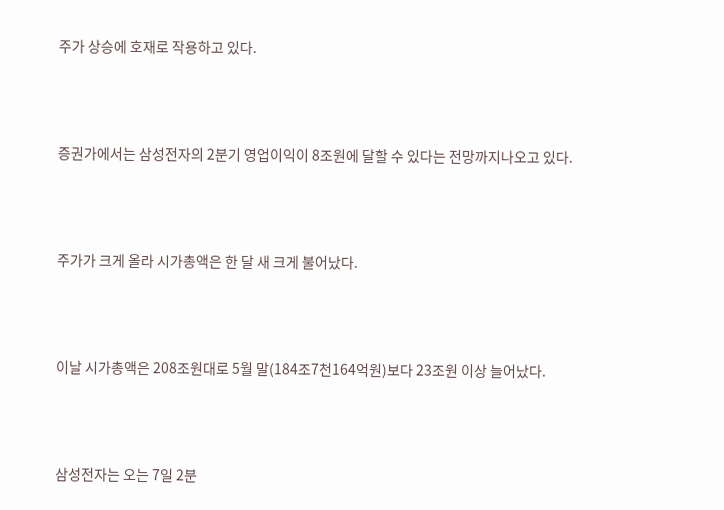주가 상승에 호재로 작용하고 있다.



증권가에서는 삼성전자의 2분기 영업이익이 8조원에 달할 수 있다는 전망까지나오고 있다.



주가가 크게 올라 시가총액은 한 달 새 크게 불어났다.



이날 시가총액은 208조원대로 5월 말(184조7천164억원)보다 23조원 이상 늘어났다.



삼성전자는 오는 7일 2분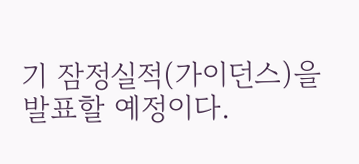기 잠정실적(가이던스)을 발표할 예정이다.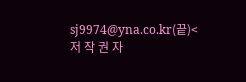sj9974@yna.co.kr(끝)<저 작 권 자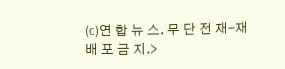(c)연 합 뉴 스. 무 단 전 재-재 배 포 금 지.>